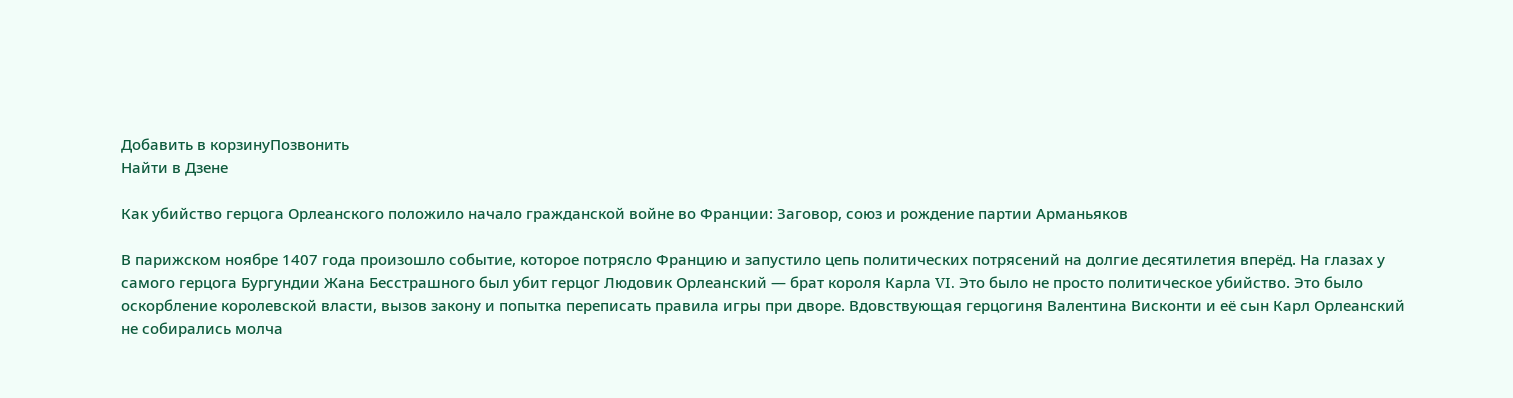Добавить в корзинуПозвонить
Найти в Дзене

Как убийство герцога Орлеанского положило начало гражданской войне во Франции: Заговор, союз и рождение партии Арманьяков

В парижском ноябре 1407 года произошло событие, которое потрясло Францию и запустило цепь политических потрясений на долгие десятилетия вперёд. На глазах у самого герцога Бургундии Жана Бесстрашного был убит герцог Людовик Орлеанский — брат короля Карла VI. Это было не просто политическое убийство. Это было оскорбление королевской власти, вызов закону и попытка переписать правила игры при дворе. Вдовствующая герцогиня Валентина Висконти и её сын Карл Орлеанский не собирались молча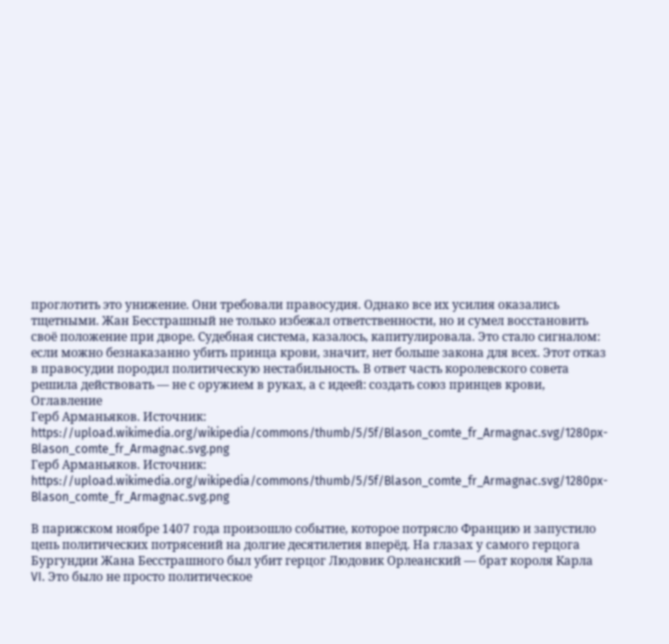проглотить это унижение. Они требовали правосудия. Однако все их усилия оказались тщетными. Жан Бесстрашный не только избежал ответственности, но и сумел восстановить своё положение при дворе. Судебная система, казалось, капитулировала. Это стало сигналом: если можно безнаказанно убить принца крови, значит, нет больше закона для всех. Этот отказ в правосудии породил политическую нестабильность. В ответ часть королевского совета решила действовать — не с оружием в руках, а с идеей: создать союз принцев крови,
Оглавление
Герб Арманьяков. Источник: https://upload.wikimedia.org/wikipedia/commons/thumb/5/5f/Blason_comte_fr_Armagnac.svg/1280px-Blason_comte_fr_Armagnac.svg.png
Герб Арманьяков. Источник: https://upload.wikimedia.org/wikipedia/commons/thumb/5/5f/Blason_comte_fr_Armagnac.svg/1280px-Blason_comte_fr_Armagnac.svg.png

В парижском ноябре 1407 года произошло событие, которое потрясло Францию и запустило цепь политических потрясений на долгие десятилетия вперёд. На глазах у самого герцога Бургундии Жана Бесстрашного был убит герцог Людовик Орлеанский — брат короля Карла VI. Это было не просто политическое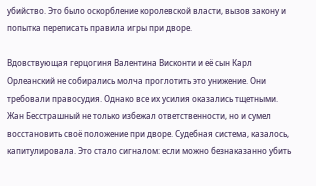убийство. Это было оскорбление королевской власти, вызов закону и попытка переписать правила игры при дворе.

Вдовствующая герцогиня Валентина Висконти и её сын Карл Орлеанский не собирались молча проглотить это унижение. Они требовали правосудия. Однако все их усилия оказались тщетными. Жан Бесстрашный не только избежал ответственности, но и сумел восстановить своё положение при дворе. Судебная система, казалось, капитулировала. Это стало сигналом: если можно безнаказанно убить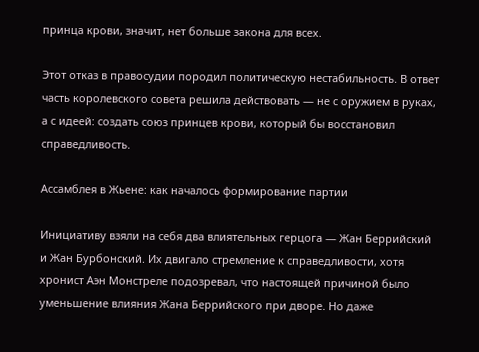принца крови, значит, нет больше закона для всех.

Этот отказ в правосудии породил политическую нестабильность. В ответ часть королевского совета решила действовать — не с оружием в руках, а с идеей: создать союз принцев крови, который бы восстановил справедливость.

Ассамблея в Жьене: как началось формирование партии

Инициативу взяли на себя два влиятельных герцога — Жан Беррийский и Жан Бурбонский. Их двигало стремление к справедливости, хотя хронист Аэн Монстреле подозревал, что настоящей причиной было уменьшение влияния Жана Беррийского при дворе. Но даже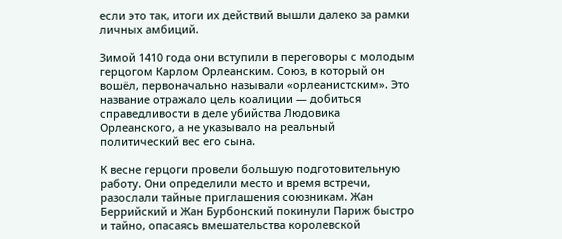если это так, итоги их действий вышли далеко за рамки личных амбиций.

Зимой 1410 года они вступили в переговоры с молодым герцогом Карлом Орлеанским. Союз, в который он вошёл, первоначально называли «орлеанистским». Это название отражало цель коалиции — добиться справедливости в деле убийства Людовика Орлеанского, а не указывало на реальный политический вес его сына.

К весне герцоги провели большую подготовительную работу. Они определили место и время встречи, разослали тайные приглашения союзникам. Жан Беррийский и Жан Бурбонский покинули Париж быстро и тайно, опасаясь вмешательства королевской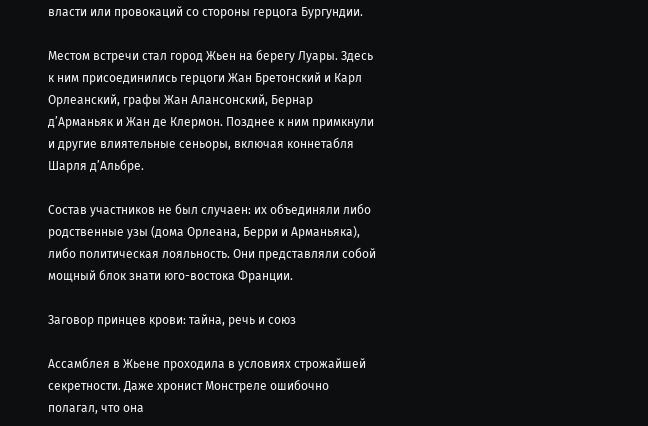власти или провокаций со стороны герцога Бургундии.

Местом встречи стал город Жьен на берегу Луары. Здесь к ним присоединились герцоги Жан Бретонский и Карл Орлеанский, графы Жан Алансонский, Бернар д’Арманьяк и Жан де Клермон. Позднее к ним примкнули и другие влиятельные сеньоры, включая коннетабля Шарля д’Альбре.

Состав участников не был случаен: их объединяли либо родственные узы (дома Орлеана, Берри и Арманьяка), либо политическая лояльность. Они представляли собой мощный блок знати юго-востока Франции.

Заговор принцев крови: тайна, речь и союз

Ассамблея в Жьене проходила в условиях строжайшей секретности. Даже хронист Монстреле ошибочно полагал, что она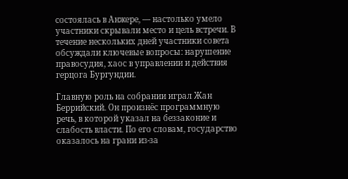состоялась в Анжере, — настолько умело участники скрывали место и цель встречи. В течение нескольких дней участники совета обсуждали ключевые вопросы: нарушение правосудия, хаос в управлении и действия герцога Бургундии.

Главную роль на собрании играл Жан Беррийский. Он произнёс программную речь, в которой указал на беззаконие и слабость власти. По его словам, государство оказалось на грани из-за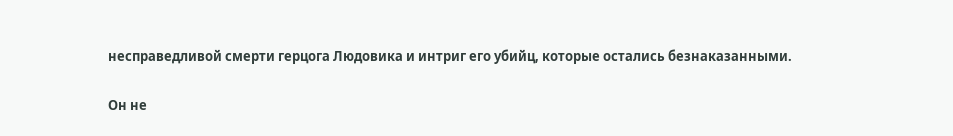несправедливой смерти герцога Людовика и интриг его убийц, которые остались безнаказанными.

Он не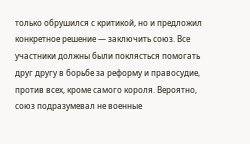только обрушился с критикой, но и предложил конкретное решение — заключить союз. Все участники должны были поклясться помогать друг другу в борьбе за реформу и правосудие, против всех, кроме самого короля. Вероятно, союз подразумевал не военные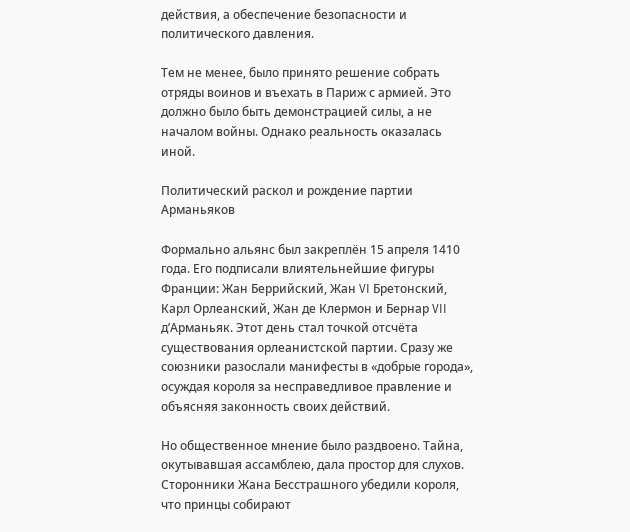действия, а обеспечение безопасности и политического давления.

Тем не менее, было принято решение собрать отряды воинов и въехать в Париж с армией. Это должно было быть демонстрацией силы, а не началом войны. Однако реальность оказалась иной.

Политический раскол и рождение партии Арманьяков

Формально альянс был закреплён 15 апреля 1410 года. Его подписали влиятельнейшие фигуры Франции: Жан Беррийский, Жан VI Бретонский, Карл Орлеанский, Жан де Клермон и Бернар VII д’Арманьяк. Этот день стал точкой отсчёта существования орлеанистской партии. Сразу же союзники разослали манифесты в «добрые города», осуждая короля за несправедливое правление и объясняя законность своих действий.

Но общественное мнение было раздвоено. Тайна, окутывавшая ассамблею, дала простор для слухов. Сторонники Жана Бесстрашного убедили короля, что принцы собирают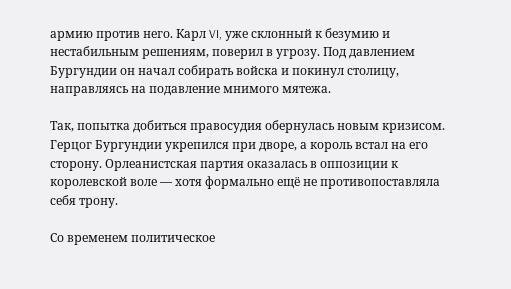армию против него. Карл VI, уже склонный к безумию и нестабильным решениям, поверил в угрозу. Под давлением Бургундии он начал собирать войска и покинул столицу, направляясь на подавление мнимого мятежа.

Так, попытка добиться правосудия обернулась новым кризисом. Герцог Бургундии укрепился при дворе, а король встал на его сторону. Орлеанистская партия оказалась в оппозиции к королевской воле — хотя формально ещё не противопоставляла себя трону.

Со временем политическое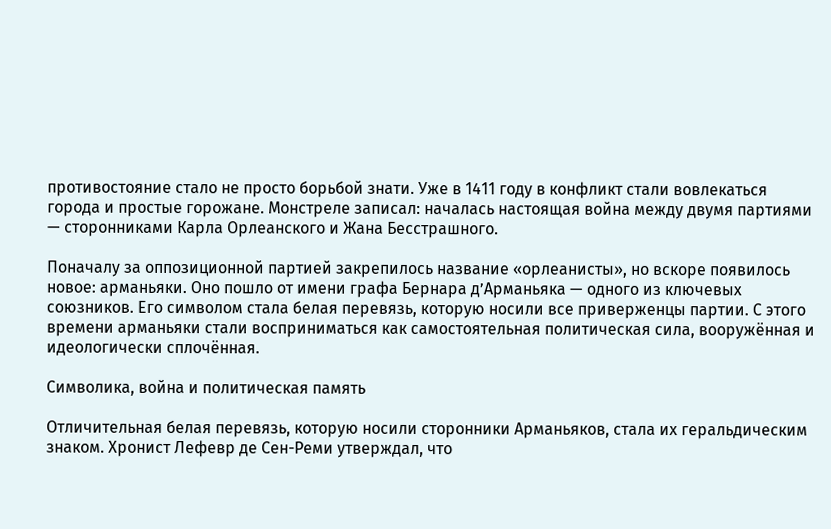противостояние стало не просто борьбой знати. Уже в 1411 году в конфликт стали вовлекаться города и простые горожане. Монстреле записал: началась настоящая война между двумя партиями — сторонниками Карла Орлеанского и Жана Бесстрашного.

Поначалу за оппозиционной партией закрепилось название «орлеанисты», но вскоре появилось новое: арманьяки. Оно пошло от имени графа Бернара д’Арманьяка — одного из ключевых союзников. Его символом стала белая перевязь, которую носили все приверженцы партии. С этого времени арманьяки стали восприниматься как самостоятельная политическая сила, вооружённая и идеологически сплочённая.

Символика, война и политическая память

Отличительная белая перевязь, которую носили сторонники Арманьяков, стала их геральдическим знаком. Хронист Лефевр де Сен-Реми утверждал, что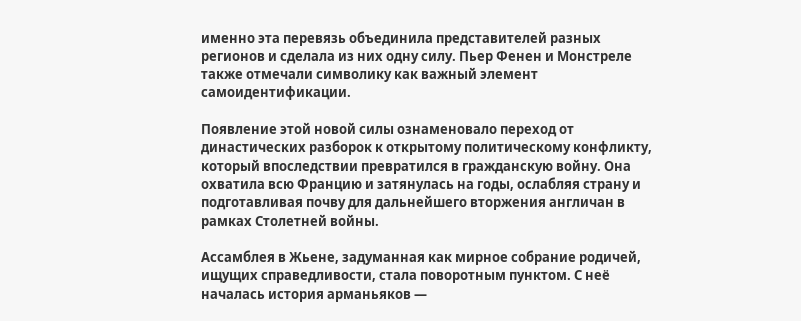именно эта перевязь объединила представителей разных регионов и сделала из них одну силу. Пьер Фенен и Монстреле также отмечали символику как важный элемент самоидентификации.

Появление этой новой силы ознаменовало переход от династических разборок к открытому политическому конфликту, который впоследствии превратился в гражданскую войну. Она охватила всю Францию и затянулась на годы, ослабляя страну и подготавливая почву для дальнейшего вторжения англичан в рамках Столетней войны.

Ассамблея в Жьене, задуманная как мирное собрание родичей, ищущих справедливости, стала поворотным пунктом. С неё началась история арманьяков —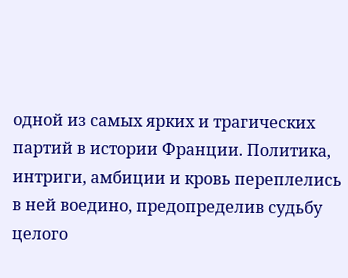одной из самых ярких и трагических партий в истории Франции. Политика, интриги, амбиции и кровь переплелись в ней воедино, предопределив судьбу целого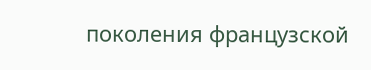поколения французской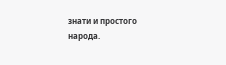знати и простого народа.